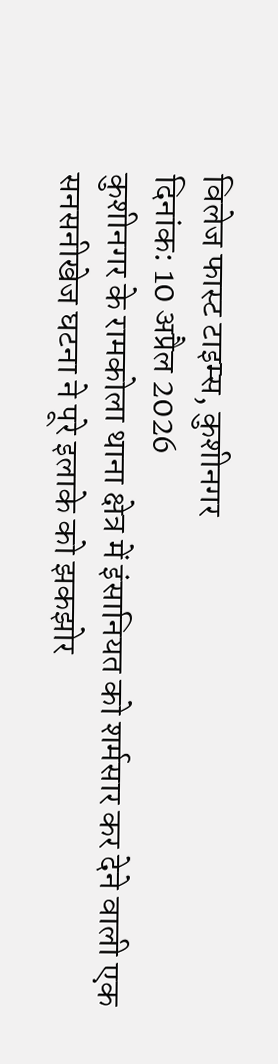विलेज फास्ट टाइम्स, कुशीनगर
दिनांक: 10 अप्रैल 2026
कुशीनगर के रामकोला थाना क्षेत्र में इंसानियत को शर्मसार कर देने वाली एक सनसनीखेज घटना ने पूरे इलाके को झकझोर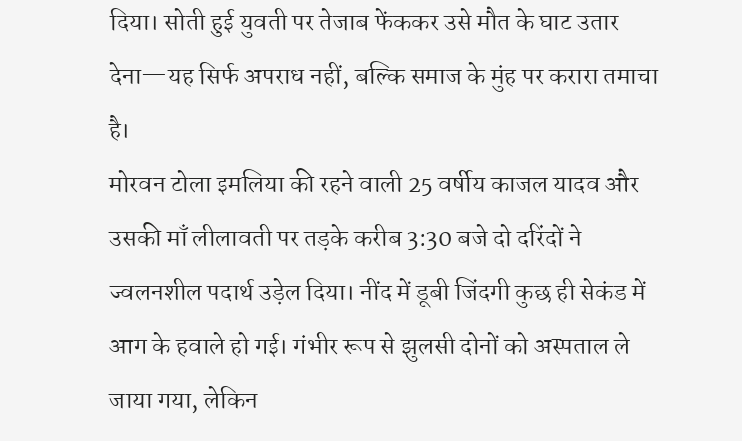दिया। सोती हुई युवती पर तेजाब फेंककर उसे मौत के घाट उतार देना—यह सिर्फ अपराध नहीं, बल्कि समाज के मुंह पर करारा तमाचा है।
मोरवन टोला इमलिया की रहने वाली 25 वर्षीय काजल यादव और उसकी माँ लीलावती पर तड़के करीब 3:30 बजे दो दरिंदों ने ज्वलनशील पदार्थ उड़ेल दिया। नींद में डूबी जिंदगी कुछ ही सेकंड में आग के हवाले हो गई। गंभीर रूप से झुलसी दोनों को अस्पताल ले जाया गया, लेकिन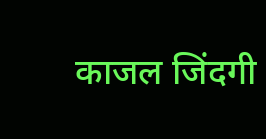काजल जिंदगी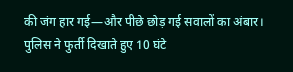की जंग हार गई—और पीछे छोड़ गई सवालों का अंबार।
पुलिस ने फुर्ती दिखाते हुए 10 घंटे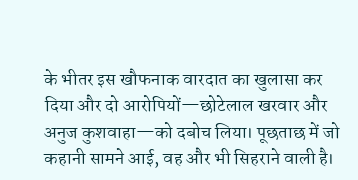के भीतर इस खौफनाक वारदात का खुलासा कर दिया और दो आरोपियों—छोटेलाल खरवार और अनुज कुशवाहा—को दबोच लिया। पूछताछ में जो कहानी सामने आई, वह और भी सिहराने वाली है।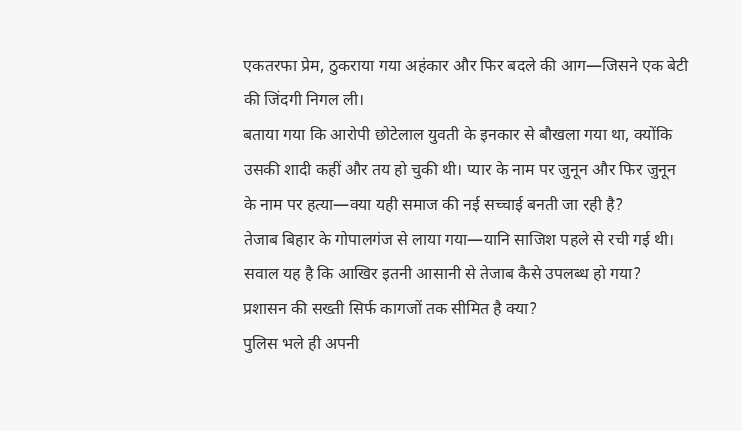एकतरफा प्रेम, ठुकराया गया अहंकार और फिर बदले की आग—जिसने एक बेटी की जिंदगी निगल ली।
बताया गया कि आरोपी छोटेलाल युवती के इनकार से बौखला गया था, क्योंकि उसकी शादी कहीं और तय हो चुकी थी। प्यार के नाम पर जुनून और फिर जुनून के नाम पर हत्या—क्या यही समाज की नई सच्चाई बनती जा रही है?
तेजाब बिहार के गोपालगंज से लाया गया—यानि साजिश पहले से रची गई थी। सवाल यह है कि आखिर इतनी आसानी से तेजाब कैसे उपलब्ध हो गया? प्रशासन की सख्ती सिर्फ कागजों तक सीमित है क्या?
पुलिस भले ही अपनी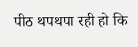पीठ थपथपा रही हो कि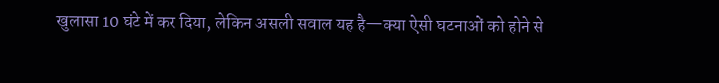खुलासा 10 घंटे में कर दिया, लेकिन असली सवाल यह है—क्या ऐसी घटनाओं को होने से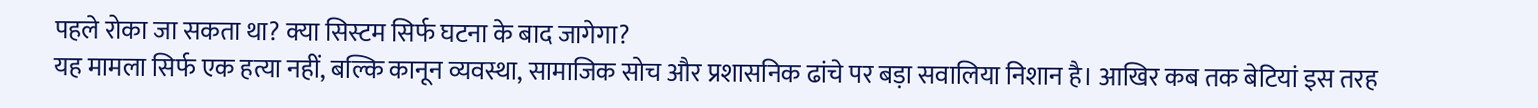पहले रोका जा सकता था? क्या सिस्टम सिर्फ घटना के बाद जागेगा?
यह मामला सिर्फ एक हत्या नहीं, बल्कि कानून व्यवस्था, सामाजिक सोच और प्रशासनिक ढांचे पर बड़ा सवालिया निशान है। आखिर कब तक बेटियां इस तरह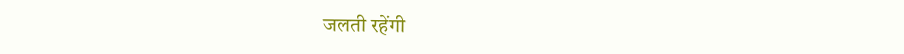जलती रहेंगी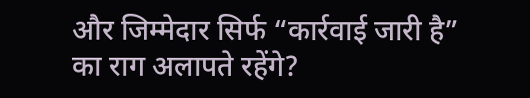और जिम्मेदार सिर्फ “कार्रवाई जारी है” का राग अलापते रहेंगे?